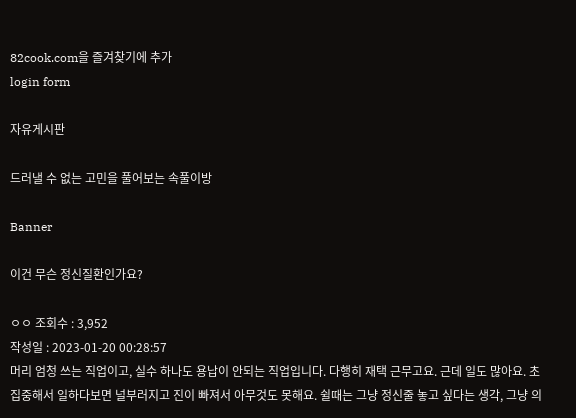82cook.com을 즐겨찾기에 추가
login form

자유게시판

드러낼 수 없는 고민을 풀어보는 속풀이방

Banner

이건 무슨 정신질환인가요?

ㅇㅇ 조회수 : 3,952
작성일 : 2023-01-20 00:28:57
머리 엄청 쓰는 직업이고, 실수 하나도 용납이 안되는 직업입니다. 다행히 재택 근무고요. 근데 일도 많아요. 초집중해서 일하다보면 널부러지고 진이 빠져서 아무것도 못해요. 쉴때는 그냥 정신줄 놓고 싶다는 생각, 그냥 의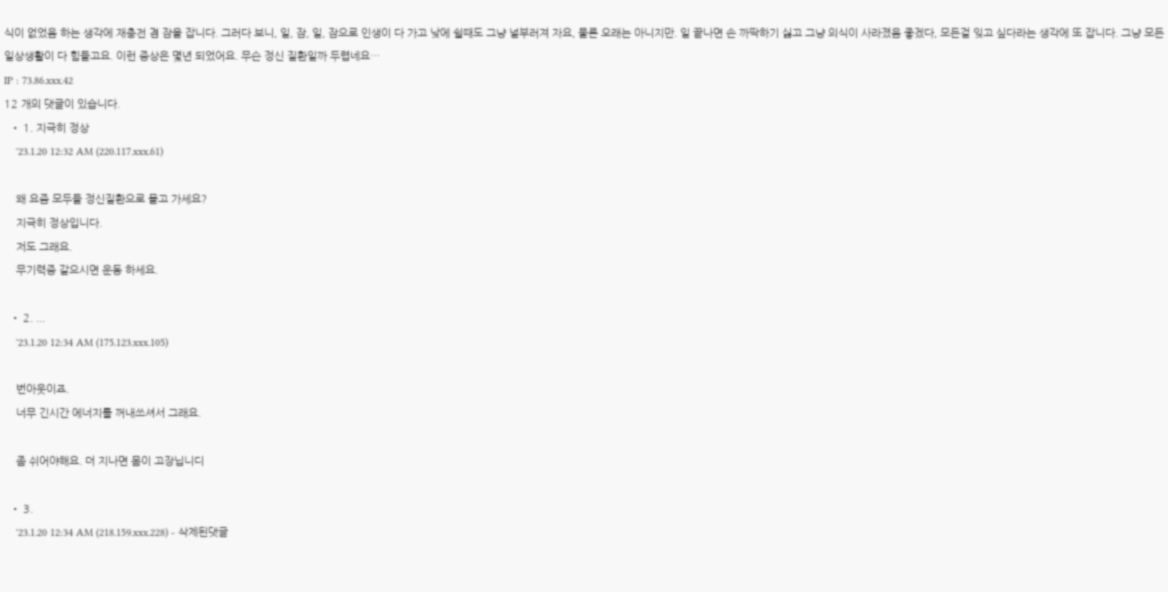식이 없었음 하는 생각에 재충전 겸 잠을 잡니다. 그러다 보니, 일, 잠, 일, 잠으로 인생이 다 가고 낮에 쉴때도 그냥 널부러져 자요, 물론 오래는 아니지만. 일 끝나면 손 까딱하기 싫고 그냥 의식이 사라졌음 좋겠다, 모든걸 잊고 싶다라는 생각에 또 잡니다. 그냥 모든 일상생활이 다 힘들고요. 이런 증상은 몇년 되었어요. 무슨 정신 질환일까 두렵네요…
IP : 73.86.xxx.42
12 개의 댓글이 있습니다.
  • 1. 지극히 정상
    '23.1.20 12:32 AM (220.117.xxx.61)

    왜 요즘 모두들 정신질환으로 몰고 가세요?
    지극히 정상입니다.
    저도 그래요.
    무기력증 같으시면 운동 하세요.

  • 2. ...
    '23.1.20 12:34 AM (175.123.xxx.105)

    번아웃이죠.
    너무 긴시간 에너지를 꺼내쓰셔서 그래요.

    좀 쉬어야해요. 더 지나면 몸이 고장닙니디

  • 3.
    '23.1.20 12:34 AM (218.159.xxx.228) - 삭제된댓글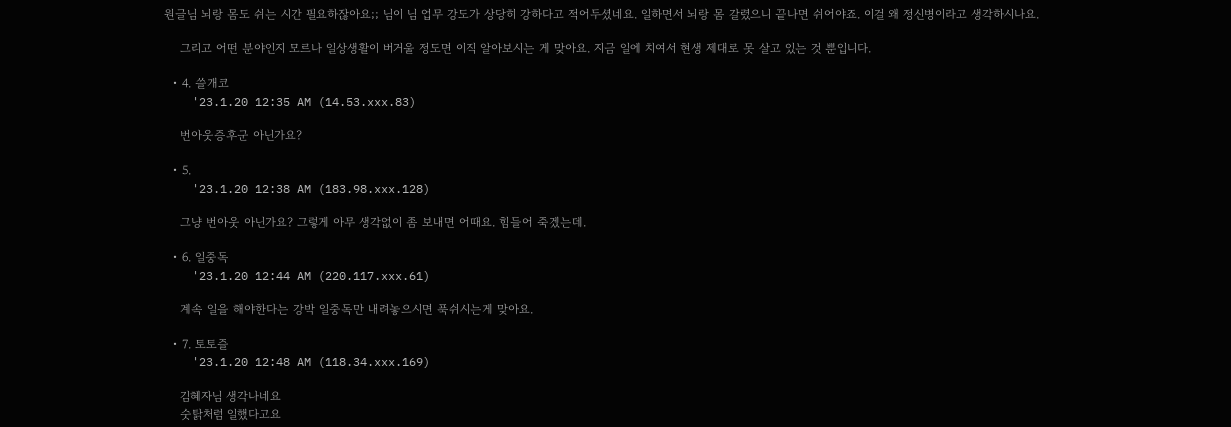원글님 뇌랑 몸도 쉬는 시간 필요하잖아요;; 님이 님 업무 강도가 상당히 강하다고 적어두셨네요. 일하면서 뇌랑 몸 갈렸으니 끝나면 쉬어야죠. 이걸 왜 정신병이라고 생각하시나요.

    그리고 어떤 분야인지 모르나 일상생활이 버거울 정도면 이직 알아보시는 게 맞아요. 지금 일에 치여서 현생 제대로 못 살고 있는 것 뿐입니다.

  • 4. 쓸개코
    '23.1.20 12:35 AM (14.53.xxx.83)

    번아웃증후군 아닌가요?

  • 5.
    '23.1.20 12:38 AM (183.98.xxx.128)

    그냥 번아웃 아닌가요? 그렇게 아무 생각없이 좀 보내면 어때요. 힘들어 죽겠는데.

  • 6. 일중독
    '23.1.20 12:44 AM (220.117.xxx.61)

    계속 일을 해야한다는 강박 일중독만 내려놓으시면 푹쉬시는게 맞아요.

  • 7. 토토즐
    '23.1.20 12:48 AM (118.34.xxx.169)

    김혜자님 생각나네요
    숫탉처럼 일했다고요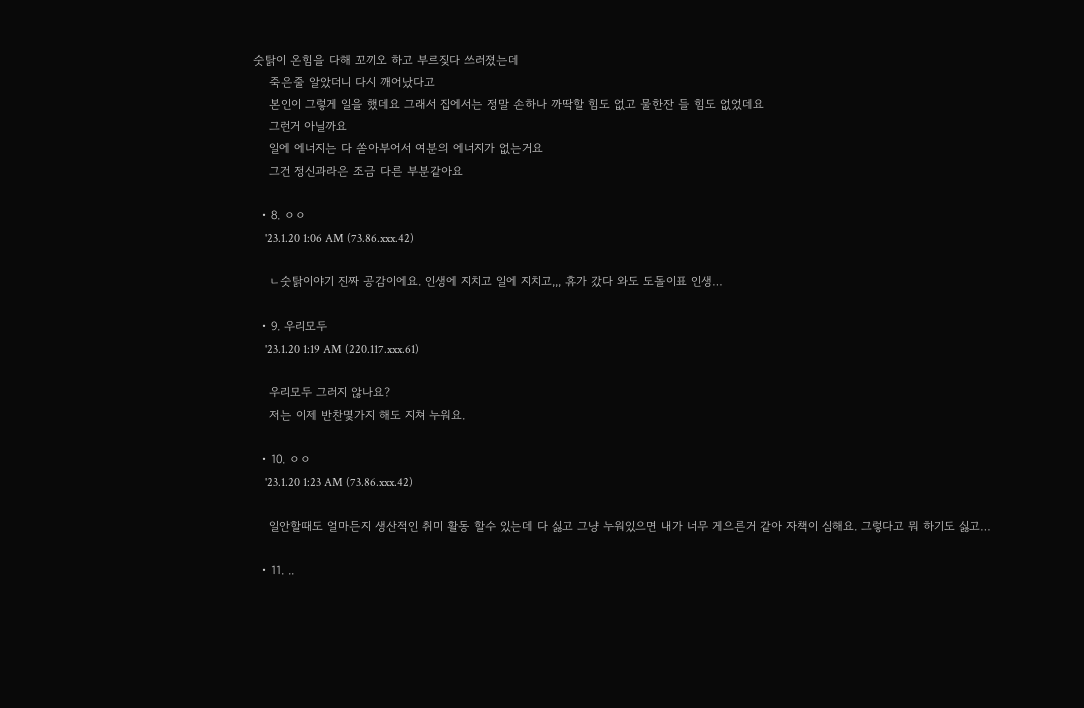숫탉이 온힘을 다해 꼬끼오 하고 부르짖다 쓰러졌는데
    죽은줄 알았더니 다시 깨어났다고
    본인이 그렇게 일을 했데요 그래서 집에서는 정말 손하나 까딱할 힘도 없고 물한잔 들 힘도 없었데요
    그런거 아닐까요
    일에 에너지는 다 쏟아부어서 여분의 에너지가 없는거요
    그건 정신과라은 조금 다른 부분같아요

  • 8. ㅇㅇ
    '23.1.20 1:06 AM (73.86.xxx.42)

    ㄴ숫탉이야기 진짜 공감이에요. 인생에 지치고 일에 지치고,,, 휴가 갔다 와도 도돌이표 인생…

  • 9. 우리모두
    '23.1.20 1:19 AM (220.117.xxx.61)

    우리모두 그러지 않나요?
    저는 이제 반찬몇가지 해도 지쳐 누워요.

  • 10. ㅇㅇ
    '23.1.20 1:23 AM (73.86.xxx.42)

    일안할때도 얼마든지 생산적인 취미 활동 할수 있는데 다 싫고 그냥 누워있으면 내가 너무 게으른거 같아 자책이 심해요. 그렇다고 뭐 하기도 싫고…

  • 11. ..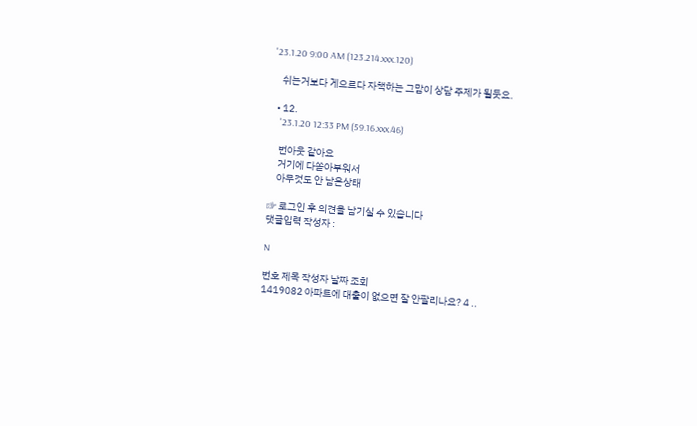'23.1.20 9:00 AM (123.214.xxx.120)

    쉬는거보다 게으르다 자책하는 그맘이 상담 주제가 될듯요.

  • 12.
    '23.1.20 12:33 PM (59.16.xxx.46)

    번아웃 같아요
    거기에 다쏟아부워서
    아무것도 안 남은상태

☞ 로그인 후 의견을 남기실 수 있습니다
댓글입력 작성자 :

N

번호 제목 작성자 날짜 조회
1419082 아파트에 대출이 없으면 잘 안팔리나요? 4 ..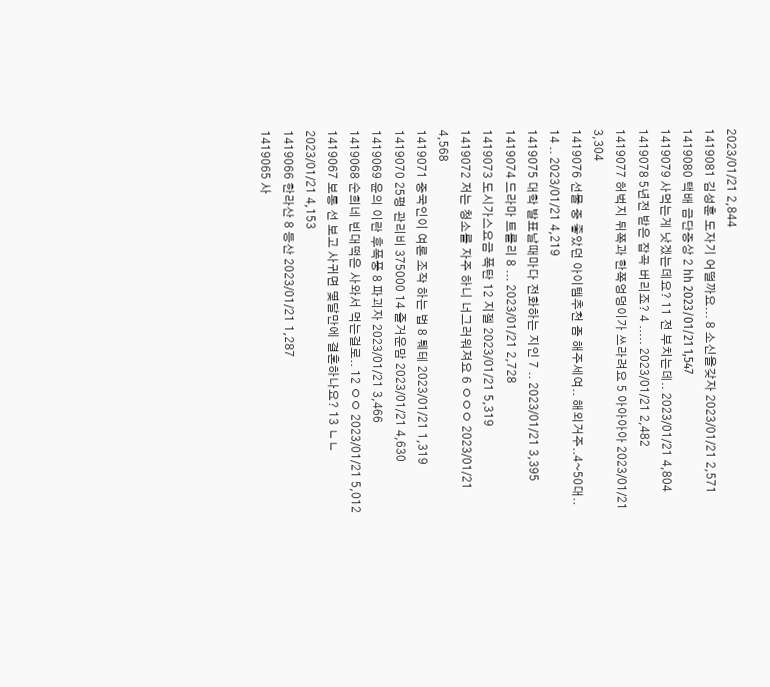2023/01/21 2,844
1419081 김성훈 도자기 어떨까요... 8 소신을갖자 2023/01/21 2,571
1419080 택배 금단증상 2 hh 2023/01/21 1,547
1419079 사먹는게 낫겠는데요? 11 전 부치는데.. 2023/01/21 4,804
1419078 5년전 받은 잡곡 버리죠? 4 ..... 2023/01/21 2,482
1419077 허벅지 뒤쪽과 한쪽엉덩이가 쓰라려요 5 아아아아 2023/01/21 3,304
1419076 선물 중 좋았던 아이템추천 좀 해주세여.. 해외거주..4~50대.. 14 .. 2023/01/21 4,219
1419075 대학 발표날때마다 전화하는 지인 7 .. 2023/01/21 3,395
1419074 드라마 트롤리 8 ... 2023/01/21 2,728
1419073 도시가스요금 폭탄 12 지젤 2023/01/21 5,319
1419072 저는 청소를 자주 하니 너그러워져요 6 ㅇㅇㅇ 2023/01/21 4,568
1419071 중국인이 여론 조작 하는 법 8 퉤테 2023/01/21 1,319
1419070 25평 관리비 375000 14 즐거운맘 2023/01/21 4,630
1419069 윤의 이란 후폭풍 8 파괴자 2023/01/21 3,466
1419068 순희네 빈대떡은 사와서 먹는걸로.. 12 ㅇㅇ 2023/01/21 5,012
1419067 보통 선 보고 사귀면 몇달만에 결혼하나요? 13 ㄴㄴ 2023/01/21 4,153
1419066 한라산 8 등산 2023/01/21 1,287
1419065 사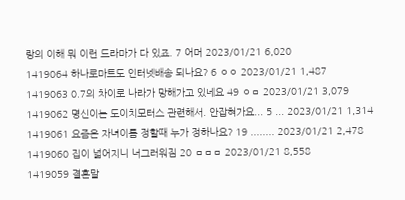랑의 이해 뭐 이런 드라마가 다 있죠. 7 어머 2023/01/21 6,020
1419064 하나로마트도 인터넷배송 되나요? 6 ㅇㅇ 2023/01/21 1,487
1419063 0.7의 차이로 나라가 망해가고 있네요 49 ㅇㅁ 2023/01/21 3,079
1419062 명신이는 도이치모터스 관련해서. 안잡혀가요... 5 ... 2023/01/21 1,314
1419061 요즘은 자녀이름 정할때 누가 정하나요? 19 ........ 2023/01/21 2,478
1419060 집이 넓어지니 너그러워짐 20 ㅁㅁㅁ 2023/01/21 8,558
1419059 결혼말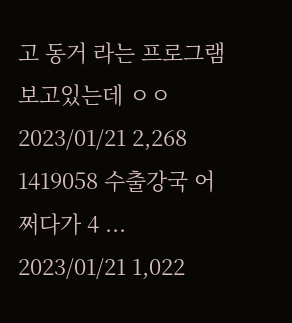고 동거 라는 프로그램 보고있는데 ㅇㅇ 2023/01/21 2,268
1419058 수출강국 어쩌다가 4 ... 2023/01/21 1,022